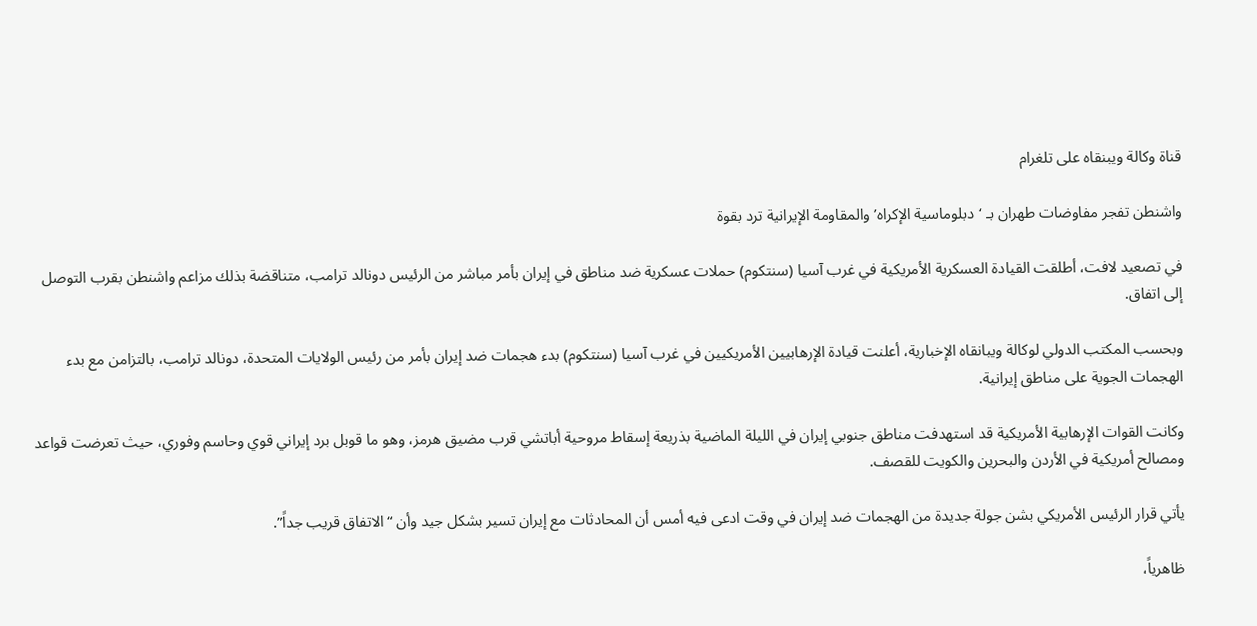قناة وكالة ويبنقاه على تلغرام

واشنطن تفجر مفاوضات طهران بـ ‘دبلوماسية الإكراه’ والمقاومة الإيرانية ترد بقوة

في تصعيد لافت، أطلقت القيادة العسكرية الأمريكية في غرب آسيا (سنتكوم) حملات عسكرية ضد مناطق في إيران بأمر مباشر من الرئيس دونالد ترامب، متناقضة بذلك مزاعم واشنطن بقرب التوصل إلى اتفاق.

وبحسب المكتب الدولي لوكالة ويبانقاه الإخبارية، أعلنت قيادة الإرهابيين الأمريكيين في غرب آسيا (سنتكوم) بدء هجمات ضد إيران بأمر من رئيس الولايات المتحدة، دونالد ترامب، بالتزامن مع بدء الهجمات الجوية على مناطق إيرانية.

وكانت القوات الإرهابية الأمريكية قد استهدفت مناطق جنوبي إيران في الليلة الماضية بذريعة إسقاط مروحية أباتشي قرب مضيق هرمز، وهو ما قوبل برد إيراني قوي وحاسم وفوري، حيث تعرضت قواعد ومصالح أمريكية في الأردن والبحرين والكويت للقصف.

يأتي قرار الرئيس الأمريكي بشن جولة جديدة من الهجمات ضد إيران في وقت ادعى فيه أمس أن المحادثات مع إيران تسير بشكل جيد وأن “الاتفاق قريب جداً”.

ظاهرياً،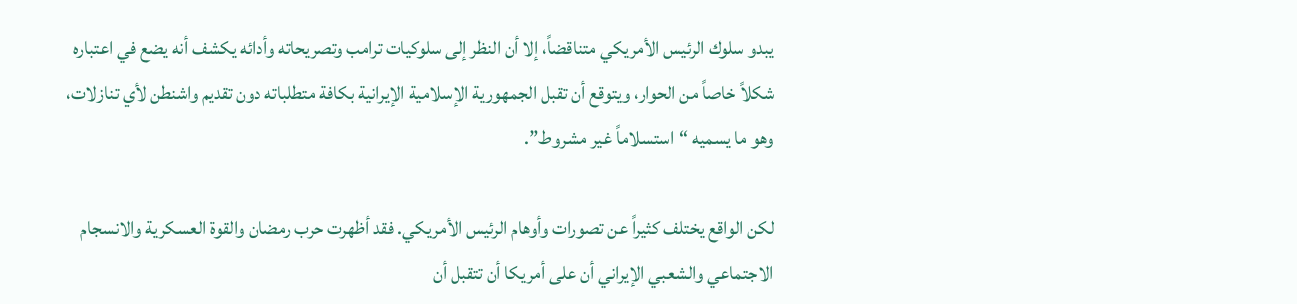يبدو سلوك الرئيس الأمريكي متناقضاً، إلا أن النظر إلى سلوكيات ترامب وتصريحاته وأدائه يكشف أنه يضع في اعتباره شكلاً خاصاً من الحوار، ويتوقع أن تقبل الجمهورية الإسلامية الإيرانية بكافة متطلباته دون تقديم واشنطن لأي تنازلات، وهو ما يسميه “استسلاماً غير مشروط”.

لكن الواقع يختلف كثيراً عن تصورات وأوهام الرئيس الأمريكي. فقد أظهرت حرب رمضان والقوة العسكرية والانسجام الاجتماعي والشعبي الإيراني أن على أمريكا أن تتقبل أن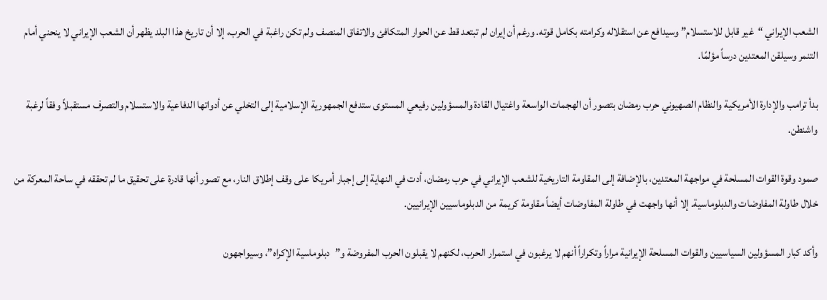الشعب الإيراني “غير قابل للاستسلام” وسيدافع عن استقلاله وكرامته بكامل قوته. ورغم أن إيران لم تبتعد قط عن الحوار المتكافئ والاتفاق المنصف ولم تكن راغبة في الحرب، إلا أن تاريخ هذا البلد يظهر أن الشعب الإيراني لا ينحني أمام التنمر وسيلقن المعتدين درساً مؤلمًا.

بدأ ترامب والإدارة الأمريكية والنظام الصهيوني حرب رمضان بتصور أن الهجمات الواسعة واغتيال القادة والمسؤولين رفيعي المستوى ستدفع الجمهورية الإسلامية إلى التخلي عن أدواتها الدفاعية والاستسلام والتصرف مستقبلاً وفقاً لرغبة واشنطن.

صمود وقوة القوات المسلحة في مواجهة المعتدين، بالإضافة إلى المقاومة التاريخية للشعب الإيراني في حرب رمضان، أدت في النهاية إلى إجبار أمريكا على وقف إطلاق النار، مع تصور أنها قادرة على تحقيق ما لم تحققه في ساحة المعركة من خلال طاولة المفاوضات والدبلوماسية. إلا أنها واجهت في طاولة المفاوضات أيضاً مقاومة كريمة من الدبلوماسيين الإيرانيين.

وأكد كبار المسؤولين السياسيين والقوات المسلحة الإيرانية مراراً وتكراراً أنهم لا يرغبون في استمرار الحرب، لكنهم لا يقبلون الحرب المفروضة و”دبلوماسية الإكراه”، وسيواجهون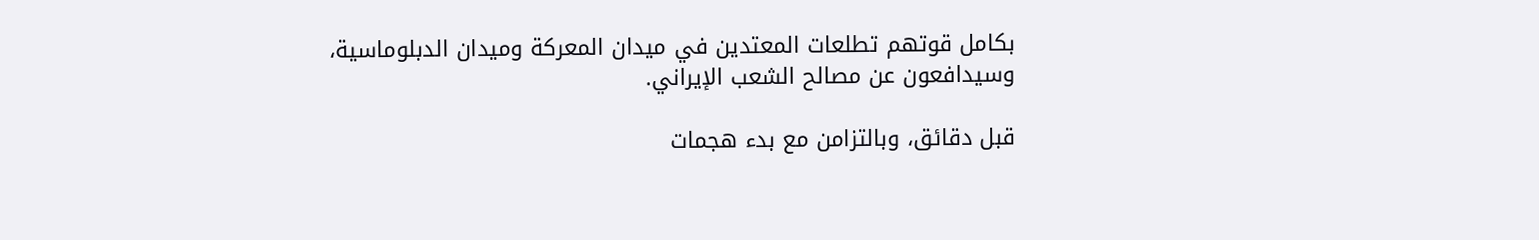بكامل قوتهم تطلعات المعتدين في ميدان المعركة وميدان الدبلوماسية، وسيدافعون عن مصالح الشعب الإيراني.

قبل دقائق، وبالتزامن مع بدء هجمات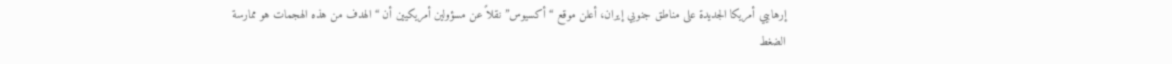إرهابيي أمريكا الجديدة على مناطق جنوبي إيران، أعلن موقع “أكسيوس” نقلاً عن مسؤولين أمريكيين أن “الهدف من هذه الهجمات هو ممارسة الضغط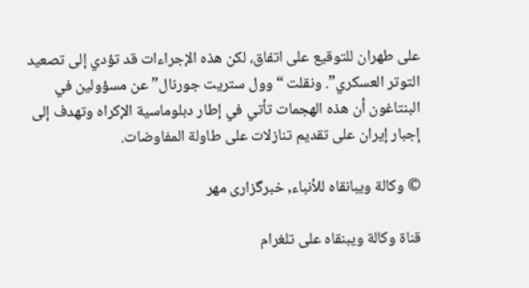على طهران للتوقيع على اتفاق، لكن هذه الإجراءات قد تؤدي إلى تصعيد التوتر العسكري”. ونقلت “وول ستريت جورنال” عن مسؤولين في البنتاغون أن هذه الهجمات تأتي في إطار دبلوماسية الإكراه وتهدف إلى إجبار إيران على تقديم تنازلات على طاولة المفاوضات.

© وكالة ويبانقاه للأنباء, خبرگزاری مهر

قناة وكالة ويبنقاه على تلغرام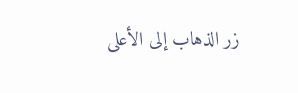زر الذهاب إلى الأعلى